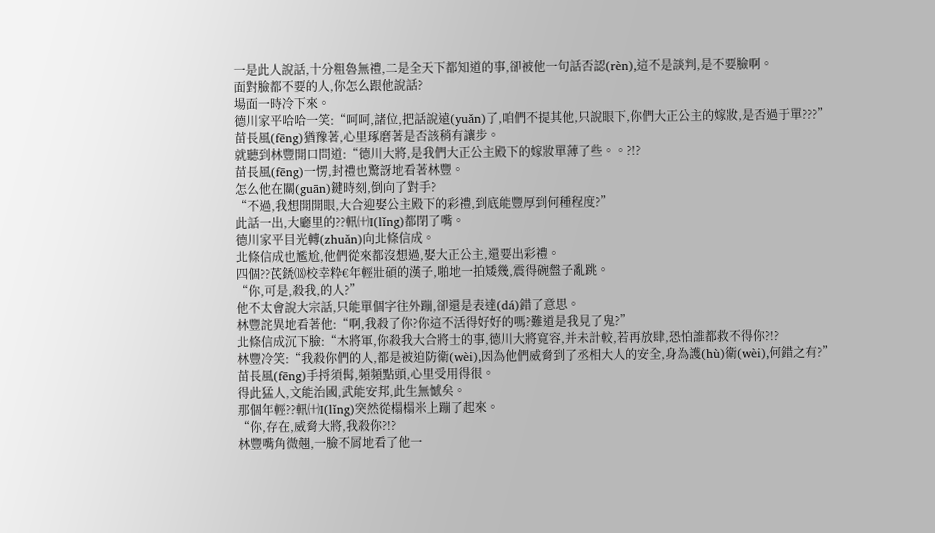一是此人說話,十分粗魯無禮,二是全天下都知道的事,卻被他一句話否認(rèn),這不是談判,是不要臉啊。
面對臉都不要的人,你怎么跟他說話?
場面一時冷下來。
德川家平哈哈一笑:“呵呵,諸位,把話說遠(yuǎn)了,咱們不提其他,只說眼下,你們大正公主的嫁妝,是否過于單???”
苗長風(fēng)猶豫著,心里琢磨著是否該稍有讓步。
就聽到林豐開口問道:“德川大將,是我們大正公主殿下的嫁妝單薄了些。。?!?
苗長風(fēng)一愣,封禮也驚訝地看著林豐。
怎么他在關(guān)鍵時刻,倒向了對手?
“不過,我想開開眼,大合迎娶公主殿下的彩禮,到底能豐厚到何種程度?”
此話一出,大廳里的??軐㈩I(lǐng)都閉了嘴。
德川家平目光轉(zhuǎn)向北條信成。
北條信成也尷尬,他們從來都沒想過,娶大正公主,還要出彩禮。
四個??芪鋵⒅校幸粋€年輕壯碩的漢子,啪地一拍矮幾,震得碗盤子亂跳。
“你,可是,殺我,的人?”
他不太會說大宗話,只能單個字往外蹦,卻還是表達(dá)錯了意思。
林豐詫異地看著他:“啊,我殺了你?你這不活得好好的嗎?難道是我見了鬼?”
北條信成沉下臉:“木將軍,你殺我大合將士的事,德川大將寬容,并未計較,若再放肆,恐怕誰都救不得你?!?
林豐冷笑:“我殺你們的人,都是被迫防衛(wèi),因為他們威脅到了丞相大人的安全,身為護(hù)衛(wèi),何錯之有?”
苗長風(fēng)手捋須髯,頻頻點頭,心里受用得很。
得此猛人,文能治國,武能安邦,此生無憾矣。
那個年輕??軐㈩I(lǐng)突然從榻榻米上蹦了起來。
“你,存在,威脅大將,我殺你?!?
林豐嘴角微翹,一臉不屑地看了他一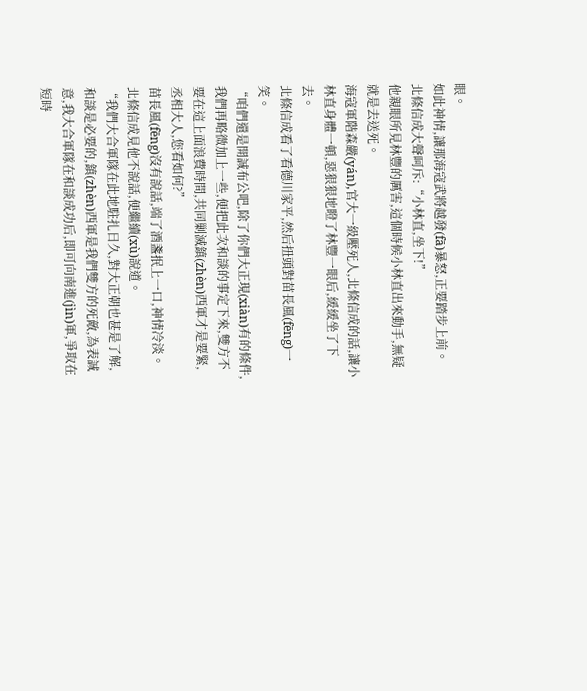眼。
如此神情,讓那海寇武將越發(fā)暴怒,正要踏步上前。
北條信成大聲呵斥:“小林直,坐下!”
他親眼所見林豐的厲害,這個時候小林直出來動手,無疑就是去送死。
海寇軍階森嚴(yán),官大一級壓死人,北條信成的話,讓小林直身體一頓,惡狠狠地瞪了林豐一眼后,緩緩坐了下去。
北條信成看了看德川家平,然后扭頭對苗長風(fēng)一笑。
“咱們還是開誠布公吧,除了你們大正現(xiàn)有的條件,我們再略微加上一些,便把此次和談的事定下來,雙方不要在這上面浪費時間,共同剿滅鎮(zhèn)西軍才是要緊,丞相大人,您看如何?”
苗長風(fēng)沒有說話,端了酒盞抿上一口,神情冷淡。
北條信成見他不說話,便繼續(xù)說道。
“我們大合軍隊在此地駐扎日久,對大正朝也甚是了解,和談是必要的,鎮(zhèn)西軍是我們雙方的死敵,為表誠意,我大合軍隊在和談成功后,即可向南進(jìn)軍,爭取在短時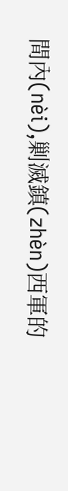間內(nèi),剿滅鎮(zhèn)西軍的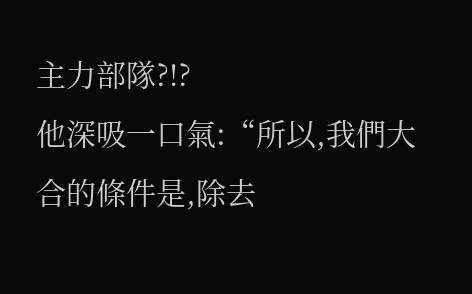主力部隊?!?
他深吸一口氣:“所以,我們大合的條件是,除去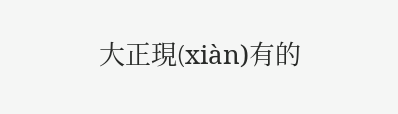大正現(xiàn)有的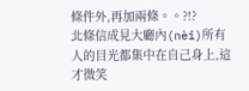條件外,再加兩條。。?!?
北條信成見大廳內(nèi)所有人的目光都集中在自己身上,這才微笑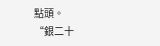點頭。
“銀二十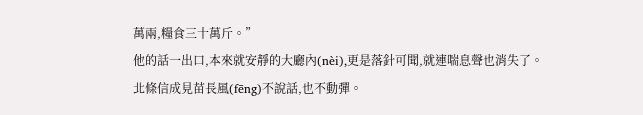萬兩,糧食三十萬斤。”
他的話一出口,本來就安靜的大廳內(nèi),更是落針可聞,就連喘息聲也消失了。
北條信成見苗長風(fēng)不說話,也不動彈。